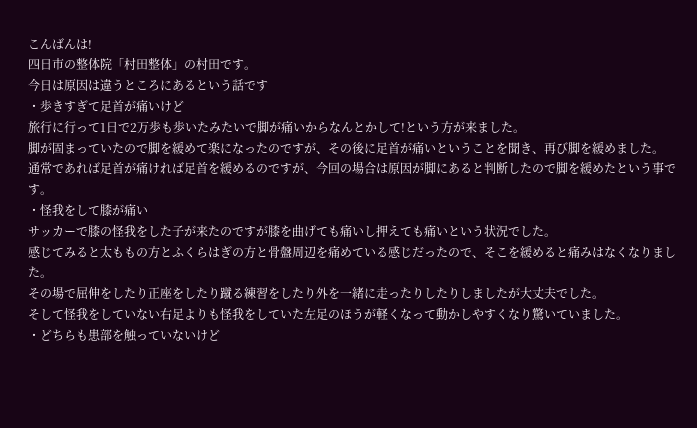こんばんは!
四日市の整体院「村田整体」の村田です。
今日は原因は違うところにあるという話です
・歩きすぎて足首が痛いけど
旅行に行って1日で2万歩も歩いたみたいで脚が痛いからなんとかして!という方が来ました。
脚が固まっていたので脚を緩めて楽になったのですが、その後に足首が痛いということを聞き、再び脚を緩めました。
通常であれば足首が痛ければ足首を緩めるのですが、今回の場合は原因が脚にあると判断したので脚を緩めたという事です。
・怪我をして膝が痛い
サッカーで膝の怪我をした子が来たのですが膝を曲げても痛いし押えても痛いという状況でした。
感じてみると太ももの方とふくらはぎの方と骨盤周辺を痛めている感じだったので、そこを緩めると痛みはなくなりました。
その場で屈伸をしたり正座をしたり蹴る練習をしたり外を一緒に走ったりしたりしましたが大丈夫でした。
そして怪我をしていない右足よりも怪我をしていた左足のほうが軽くなって動かしやすくなり驚いていました。
・どちらも患部を触っていないけど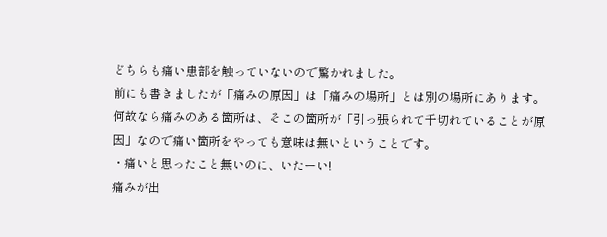どちらも痛い患部を触っていないので驚かれました。
前にも書きましたが「痛みの原因」は「痛みの場所」とは別の場所にあります。
何故なら痛みのある箇所は、そこの箇所が「引っ張られて千切れていることが原因」なので痛い箇所をやっても意味は無いということです。
・痛いと思ったこと無いのに、いたーい!
痛みが出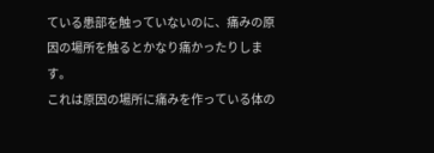ている患部を触っていないのに、痛みの原因の場所を触るとかなり痛かったりします。
これは原因の場所に痛みを作っている体の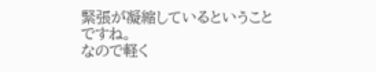緊張が凝縮しているということですね。
なので軽く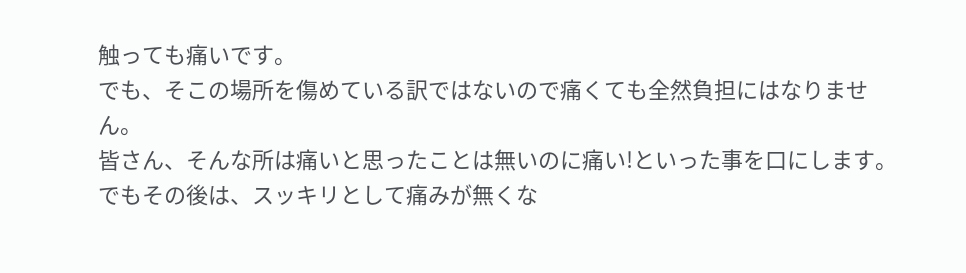触っても痛いです。
でも、そこの場所を傷めている訳ではないので痛くても全然負担にはなりません。
皆さん、そんな所は痛いと思ったことは無いのに痛い!といった事を口にします。
でもその後は、スッキリとして痛みが無くな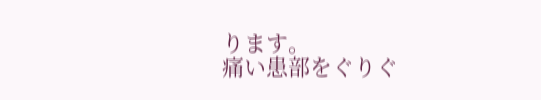ります。
痛い患部をぐりぐ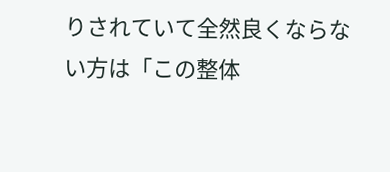りされていて全然良くならない方は「この整体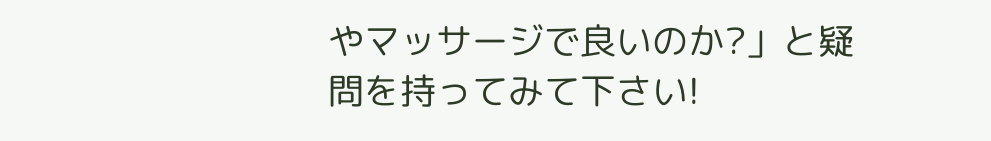やマッサージで良いのか?」と疑問を持ってみて下さい!